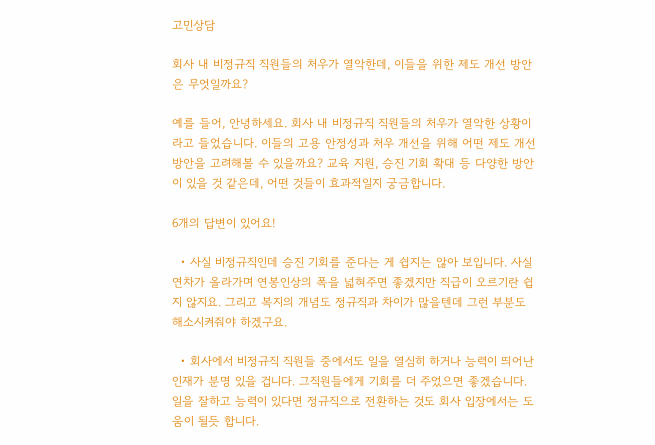고민상담

회사 내 비정규직 직원들의 처우가 열악한데, 이들을 위한 제도 개선 방안은 무엇일까요?

예를 들어, 안녕하세요. 회사 내 비정규직 직원들의 처우가 열악한 상황이라고 들었습니다. 이들의 고용 안정성과 처우 개선을 위해 어떤 제도 개선 방안을 고려해볼 수 있을까요? 교육 지원, 승진 기회 확대 등 다양한 방안이 있을 것 같은데, 어떤 것들이 효과적일지 궁금합니다.

6개의 답변이 있어요!

  • 사실 비정규직인데 승진 기회를 준다는 게 쉽지는 않아 보입니다. 사실 연차가 올라가며 연봉인상의 폭을 넓혀주면 좋겠지만 직급이 오르기란 쉽지 않지요. 그리고 복지의 개념도 정규직과 차이가 많을텐데 그런 부분도 해소시켜줘야 하겠구요.

  • 회사에서 비정규직 직원들 중에서도 일을 열심히 하거나 능력이 띄어난 인재가 분명 있을 겁니다. 그직원들에게 기회를 더 주었으면 좋겠습니다. 일을 잘하고 능력이 있다면 정규직으로 전환하는 것도 회사 입장에서는 도움이 될듯 합니다.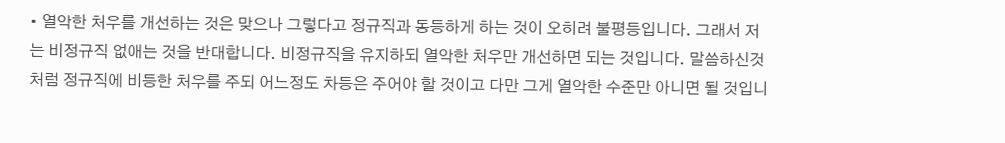• 열악한 처우를 개선하는 것은 맞으나 그렇다고 정규직과 동등하게 하는 것이 오히려 불평등입니다. 그래서 저는 비정규직 없애는 것을 반대합니다. 비정규직을 유지하되 열악한 처우만 개선하면 되는 것입니다. 말씀하신것처럼 정규직에 비등한 처우를 주되 어느정도 차등은 주어야 할 것이고 다만 그게 열악한 수준만 아니면 될 것입니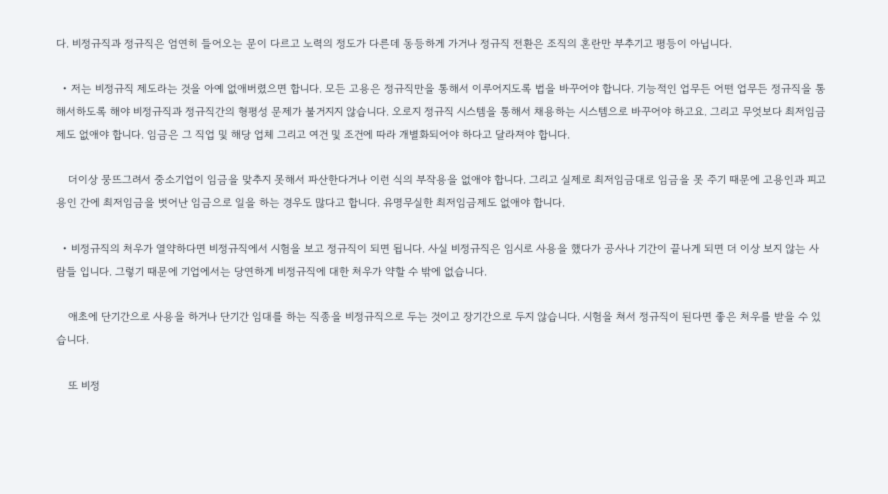다. 비정규직과 정규직은 엄연히 들어오는 문이 다르고 노력의 정도가 다른데 동등하게 가거나 정규직 전환은 조직의 혼란만 부추기고 평등이 아닙니다.

  • 저는 비정규직 제도라는 것을 아예 없애버렸으면 합니다. 모든 고용은 정규직만을 통해서 이루어지도록 법을 바꾸어야 합니다. 기능적인 업무든 어떤 업무든 정규직을 통해서하도록 해야 비정규직과 정규직간의 형평성 문제가 불거지지 않습니다. 오로지 정규직 시스템을 통해서 채용하는 시스템으로 바꾸어야 하고요. 그리고 무엇보다 최저임금제도 없애야 합니다. 임금은 그 직업 및 해당 업체 그리고 여건 및 조건에 따라 개별화되어야 하다고 달라져야 합니다.

    더이상 뭉뜨그려서 중소기업이 임금을 맞추지 못해서 파산한다거나 이런 식의 부작용을 없애야 합니다. 그리고 실제로 최저임금대로 임금을 못 주기 때문에 고용인과 피고용인 간에 최저임금을 벗어난 임금으로 일을 하는 경우도 많다고 합니다. 유명무실한 최저임금제도 없애야 합니다.

  • 비정규직의 처우가 열약하다면 비정규직에서 시험을 보고 정규직이 되면 됩니다. 사실 비정규직은 임시로 사용을 했다가 공사나 기간이 끝나게 되면 더 이상 보지 않는 사람들 입니다. 그렇기 때문에 기업에서는 당연하게 비정규직에 대한 처우가 약할 수 밖에 없습니다.

    애초에 단기간으로 사용을 하거나 단기간 임대를 하는 직종을 비정규직으로 두는 것이고 장기간으로 두지 않습니다. 시험을 쳐서 정규직이 된다면 좋은 처우를 받을 수 있습니다.

    또 비정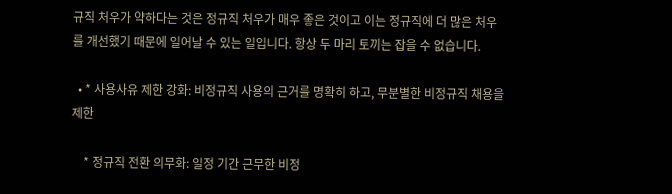규직 처우가 약하다는 것은 정규직 처우가 매우 좋은 것이고 이는 정규직에 더 많은 처우를 개선했기 때문에 일어날 수 있는 일입니다. 항상 두 마리 토끼는 잡을 수 없습니다.

  • * 사용사유 제한 강화: 비정규직 사용의 근거를 명확히 하고, 무분별한 비정규직 채용을 제한

    * 정규직 전환 의무화: 일정 기간 근무한 비정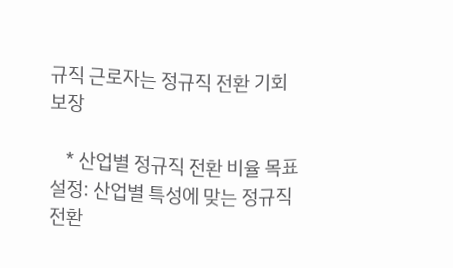규직 근로자는 정규직 전환 기회 보장

    * 산업별 정규직 전환 비율 목표 설정: 산업별 특성에 맞는 정규직 전환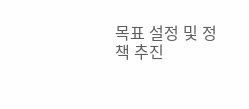목표 설정 및 정책 추진